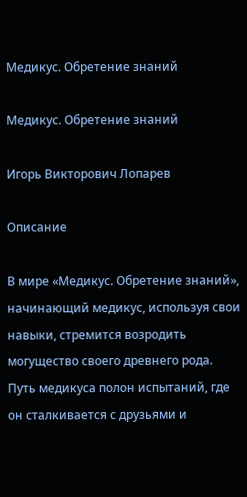Медикус. Обретение знаний

Медикус. Обретение знаний

Игорь Викторович Лопарев

Описание

В мире «Медикус. Обретение знаний», начинающий медикус, используя свои навыки, стремится возродить могущество своего древнего рода. Путь медикуса полон испытаний, где он сталкивается с друзьями и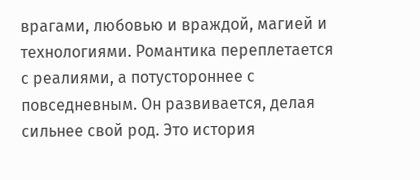врагами, любовью и враждой, магией и технологиями. Романтика переплетается с реалиями, а потустороннее с повседневным. Он развивается, делая сильнее свой род. Это история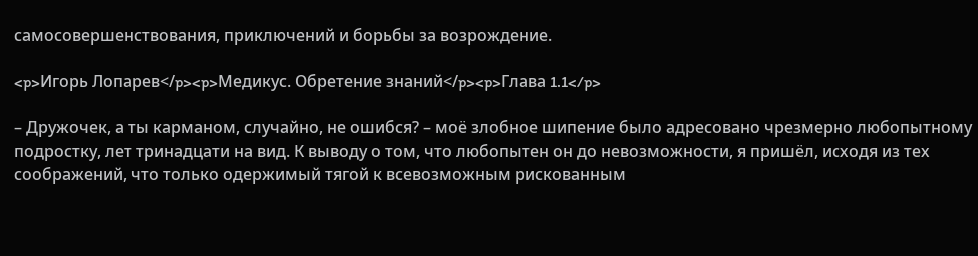самосовершенствования, приключений и борьбы за возрождение.

<p>Игорь Лопарев</p><p>Медикус. Обретение знаний</p><p>Глава 1.1</p>

– Дружочек, а ты карманом, случайно, не ошибся? – моё злобное шипение было адресовано чрезмерно любопытному подростку, лет тринадцати на вид. К выводу о том, что любопытен он до невозможности, я пришёл, исходя из тех соображений, что только одержимый тягой к всевозможным рискованным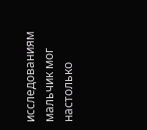исследованиям мальчик мог настолько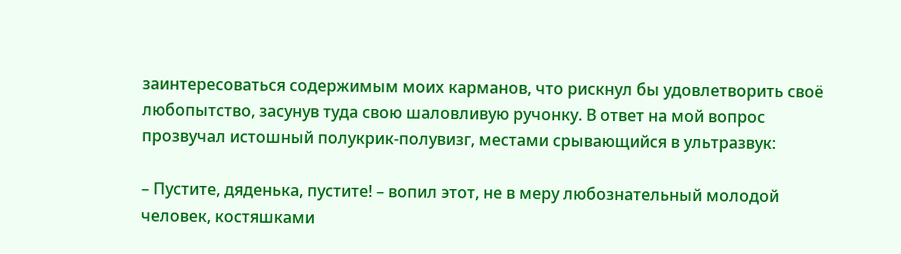заинтересоваться содержимым моих карманов, что рискнул бы удовлетворить своё любопытство, засунув туда свою шаловливую ручонку. В ответ на мой вопрос прозвучал истошный полукрик-полувизг, местами срывающийся в ультразвук:

– Пустите, дяденька, пустите! – вопил этот, не в меру любознательный молодой человек, костяшками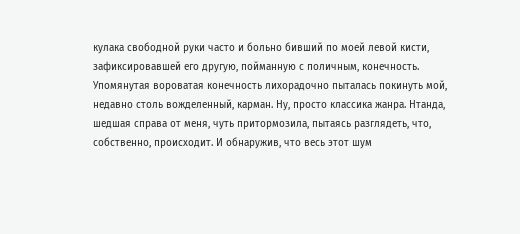кулака свободной руки часто и больно бивший по моей левой кисти, зафиксировавшей его другую, пойманную с поличным, конечность. Упомянутая вороватая конечность лихорадочно пыталась покинуть мой, недавно столь вожделенный, карман. Ну, просто классика жанра. Нтанда, шедшая справа от меня, чуть притормозила, пытаясь разглядеть, что, собственно, происходит. И обнаружив, что весь этот шум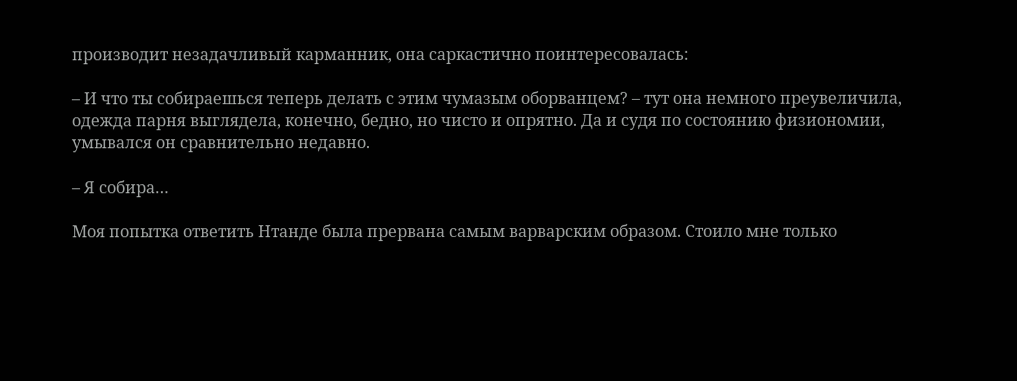производит незадачливый карманник, она саркастично поинтересовалась:

– И что ты собираешься теперь делать с этим чумазым оборванцем? – тут она немного преувеличила, одежда парня выглядела, конечно, бедно, но чисто и опрятно. Да и судя по состоянию физиономии, умывался он сравнительно недавно.

– Я собира…

Моя попытка ответить Нтанде была прервана самым варварским образом. Стоило мне только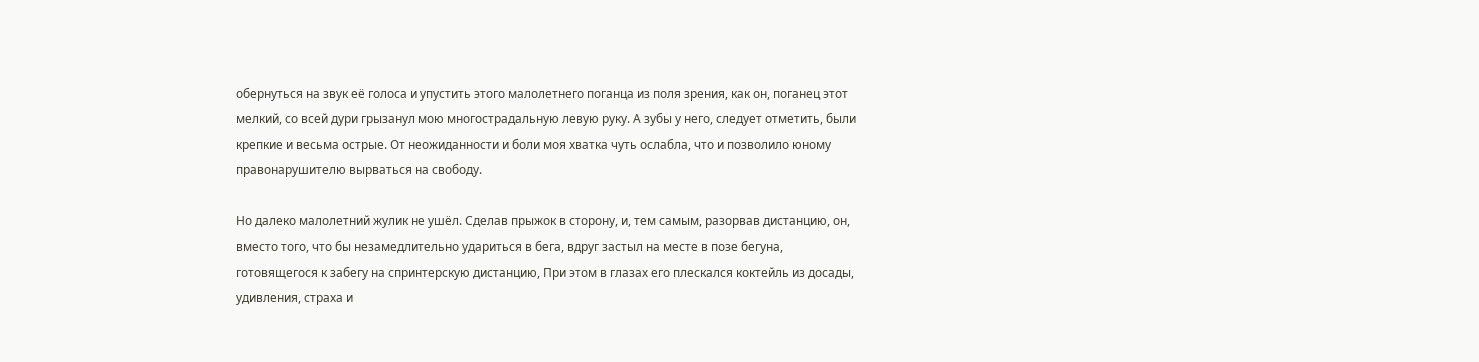обернуться на звук её голоса и упустить этого малолетнего поганца из поля зрения, как он, поганец этот мелкий, со всей дури грызанул мою многострадальную левую руку. А зубы у него, следует отметить, были крепкие и весьма острые. От неожиданности и боли моя хватка чуть ослабла, что и позволило юному правонарушителю вырваться на свободу.

Но далеко малолетний жулик не ушёл. Сделав прыжок в сторону, и, тем самым, разорвав дистанцию, он, вместо того, что бы незамедлительно удариться в бега, вдруг застыл на месте в позе бегуна, готовящегося к забегу на спринтерскую дистанцию, При этом в глазах его плескался коктейль из досады, удивления, страха и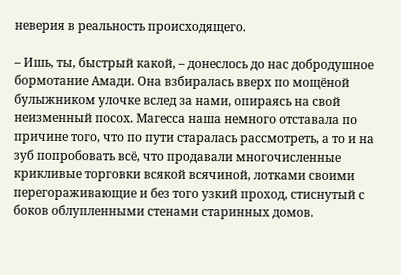неверия в реальность происходящего.

– Ишь, ты, быстрый какой, – донеслось до нас добродушное бормотание Амади. Она взбиралась вверх по мощёной булыжником улочке вслед за нами, опираясь на свой неизменный посох. Магесса наша немного отставала по причине того, что по пути старалась рассмотреть, а то и на зуб попробовать всё, что продавали многочисленные крикливые торговки всякой всячиной, лотками своими перегораживающие и без того узкий проход, стиснутый с боков облупленными стенами старинных домов.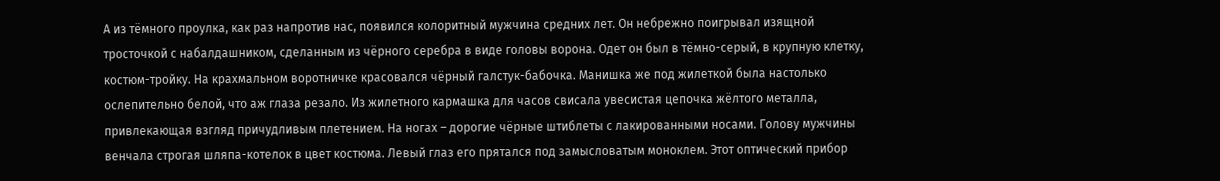А из тёмного проулка, как раз напротив нас, появился колоритный мужчина средних лет. Он небрежно поигрывал изящной тросточкой с набалдашником, сделанным из чёрного серебра в виде головы ворона. Одет он был в тёмно-серый, в крупную клетку, костюм-тройку. На крахмальном воротничке красовался чёрный галстук-бабочка. Манишка же под жилеткой была настолько ослепительно белой, что аж глаза резало. Из жилетного кармашка для часов свисала увесистая цепочка жёлтого металла, привлекающая взгляд причудливым плетением. На ногах – дорогие чёрные штиблеты с лакированными носами. Голову мужчины венчала строгая шляпа-котелок в цвет костюма. Левый глаз его прятался под замысловатым моноклем. Этот оптический прибор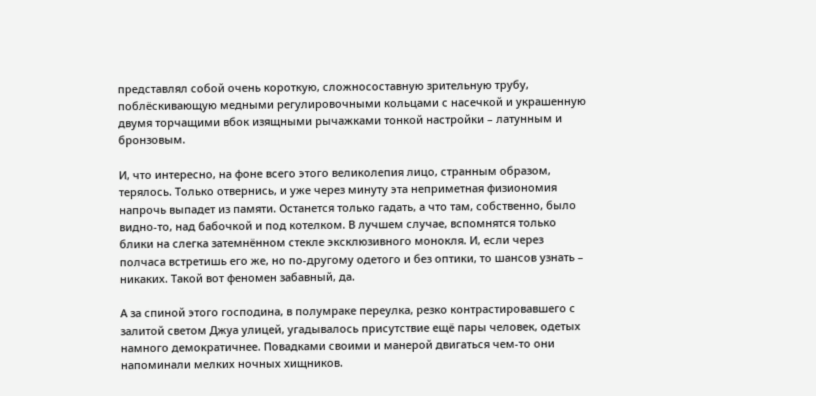представлял собой очень короткую, сложносоставную зрительную трубу, поблёскивающую медными регулировочными кольцами с насечкой и украшенную двумя торчащими вбок изящными рычажками тонкой настройки – латунным и бронзовым.

И, что интересно, на фоне всего этого великолепия лицо, странным образом, терялось. Только отвернись, и уже через минуту эта неприметная физиономия напрочь выпадет из памяти. Останется только гадать, а что там, собственно, было видно-то, над бабочкой и под котелком. В лучшем случае, вспомнятся только блики на слегка затемнённом стекле эксклюзивного монокля. И, если через полчаса встретишь его же, но по-другому одетого и без оптики, то шансов узнать – никаких. Такой вот феномен забавный, да.

А за спиной этого господина, в полумраке переулка, резко контрастировавшего с залитой светом Джуа улицей, угадывалось присутствие ещё пары человек, одетых намного демократичнее. Повадками своими и манерой двигаться чем-то они напоминали мелких ночных хищников.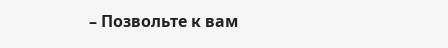– Позвольте к вам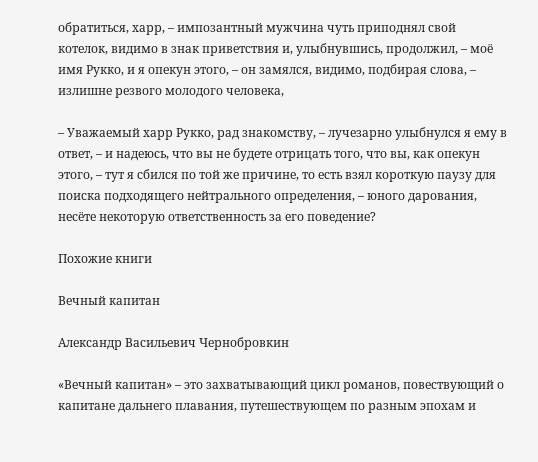обратиться, харр, – импозантный мужчина чуть приподнял свой котелок, видимо в знак приветствия и, улыбнувшись, продолжил, – моё имя Рукко, и я опекун этого, – он замялся, видимо, подбирая слова, – излишне резвого молодого человека,

– Уважаемый харр Рукко, рад знакомству, – лучезарно улыбнулся я ему в ответ, – и надеюсь, что вы не будете отрицать того, что вы, как опекун этого, – тут я сбился по той же причине, то есть взял короткую паузу для поиска подходящего нейтрального определения, – юного дарования, несёте некоторую ответственность за его поведение?

Похожие книги

Вечный капитан

Александр Васильевич Чернобровкин

«Вечный капитан» – это захватывающий цикл романов, повествующий о капитане дальнего плавания, путешествующем по разным эпохам и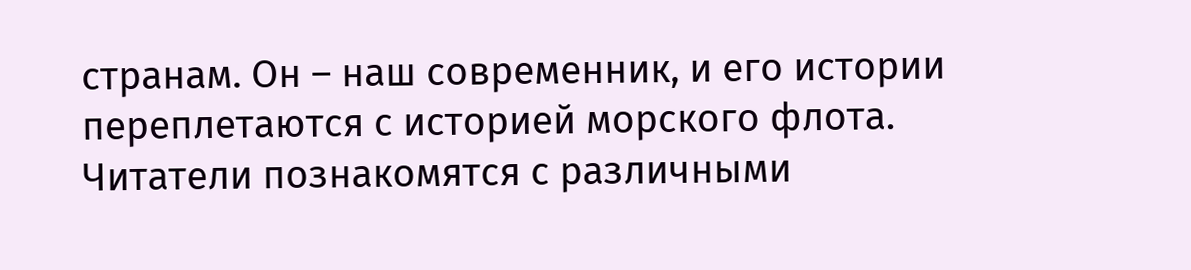странам. Он – наш современник, и его истории переплетаются с историей морского флота. Читатели познакомятся с различными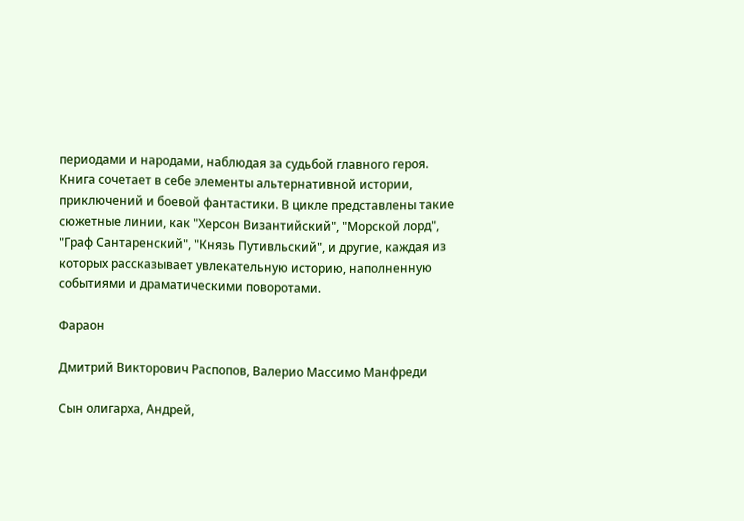периодами и народами, наблюдая за судьбой главного героя. Книга сочетает в себе элементы альтернативной истории, приключений и боевой фантастики. В цикле представлены такие сюжетные линии, как "Херсон Византийский", "Морской лорд", "Граф Сантаренский", "Князь Путивльский", и другие, каждая из которых рассказывает увлекательную историю, наполненную событиями и драматическими поворотами.

Фараон

Дмитрий Викторович Распопов, Валерио Массимо Манфреди

Сын олигарха, Андрей,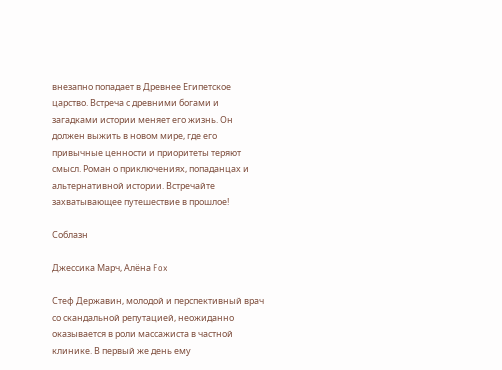внезапно попадает в Древнее Египетское царство. Встреча с древними богами и загадками истории меняет его жизнь. Он должен выжить в новом мире, где его привычные ценности и приоритеты теряют смысл. Роман о приключениях, попаданцах и альтернативной истории. Встречайте захватывающее путешествие в прошлое!

Соблазн

Джессика Марч, Алёна Fox

Стеф Державин, молодой и перспективный врач со скандальной репутацией, неожиданно оказывается в роли массажиста в частной клинике. В первый же день ему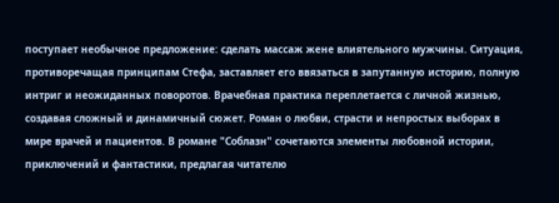поступает необычное предложение: сделать массаж жене влиятельного мужчины. Ситуация, противоречащая принципам Стефа, заставляет его ввязаться в запутанную историю, полную интриг и неожиданных поворотов. Врачебная практика переплетается с личной жизнью, создавая сложный и динамичный сюжет. Роман о любви, страсти и непростых выборах в мире врачей и пациентов. В романе "Соблазн" сочетаются элементы любовной истории, приключений и фантастики, предлагая читателю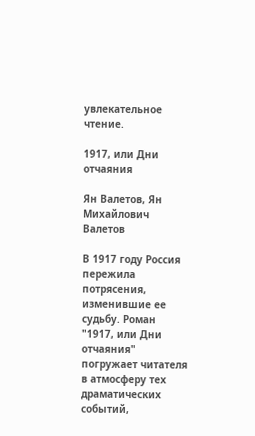увлекательное чтение.

1917, или Дни отчаяния

Ян Валетов, Ян Михайлович Валетов

В 1917 году Россия пережила потрясения, изменившие ее судьбу. Роман "1917, или Дни отчаяния" погружает читателя в атмосферу тех драматических событий,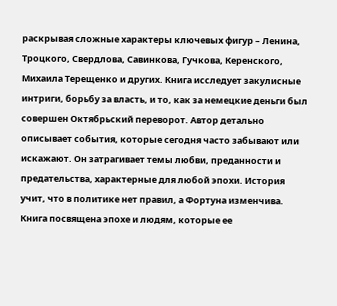раскрывая сложные характеры ключевых фигур – Ленина, Троцкого, Свердлова, Савинкова, Гучкова, Керенского, Михаила Терещенко и других. Книга исследует закулисные интриги, борьбу за власть, и то, как за немецкие деньги был совершен Октябрьский переворот. Автор детально описывает события, которые сегодня часто забывают или искажают. Он затрагивает темы любви, преданности и предательства, характерные для любой эпохи. История учит, что в политике нет правил, а Фортуна изменчива. Книга посвящена эпохе и людям, которые ее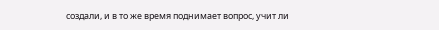создали, и в то же время поднимает вопрос, учит ли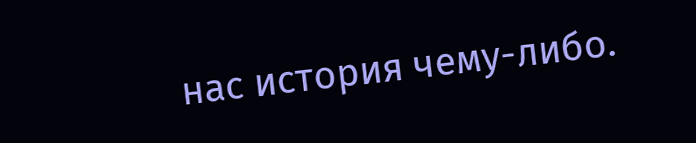нас история чему-либо.